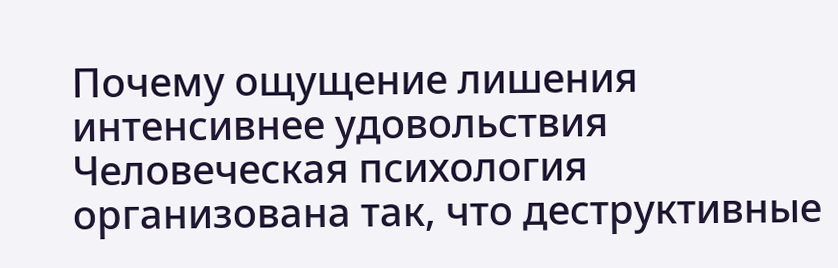Почему ощущение лишения интенсивнее удовольствия
Человеческая психология организована так, что деструктивные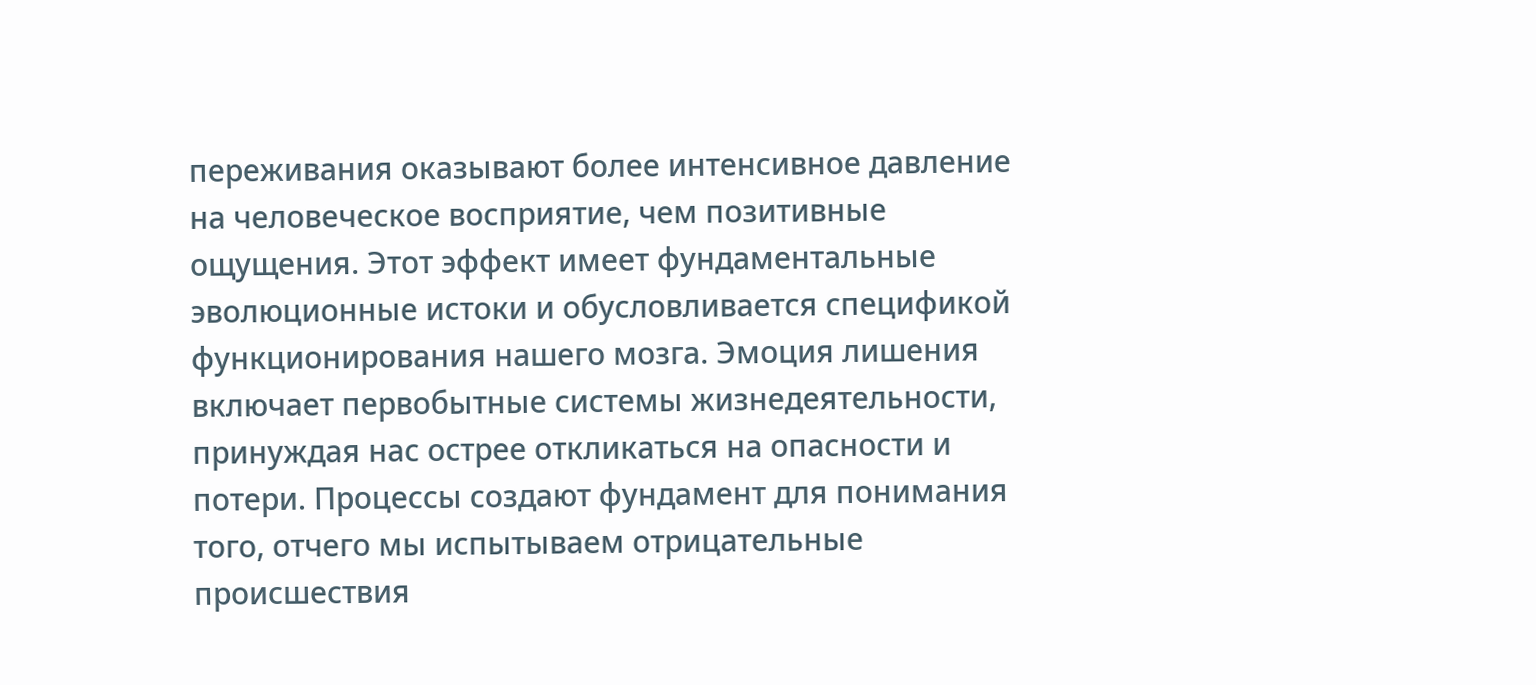переживания оказывают более интенсивное давление на человеческое восприятие, чем позитивные ощущения. Этот эффект имеет фундаментальные эволюционные истоки и обусловливается спецификой функционирования нашего мозга. Эмоция лишения включает первобытные системы жизнедеятельности, принуждая нас острее откликаться на опасности и потери. Процессы создают фундамент для понимания того, отчего мы испытываем отрицательные происшествия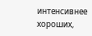интенсивнее хороших,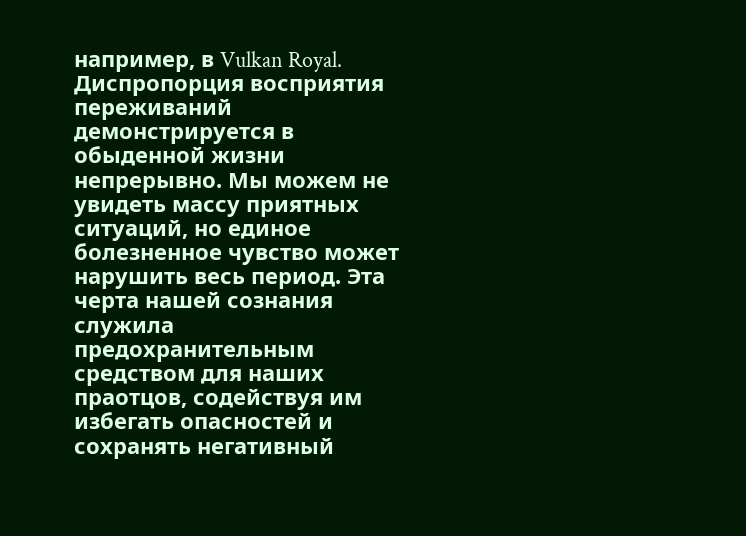например, в Vulkan Royal.
Диспропорция восприятия переживаний демонстрируется в обыденной жизни непрерывно. Мы можем не увидеть массу приятных ситуаций, но единое болезненное чувство может нарушить весь период. Эта черта нашей сознания служила предохранительным средством для наших праотцов, содействуя им избегать опасностей и сохранять негативный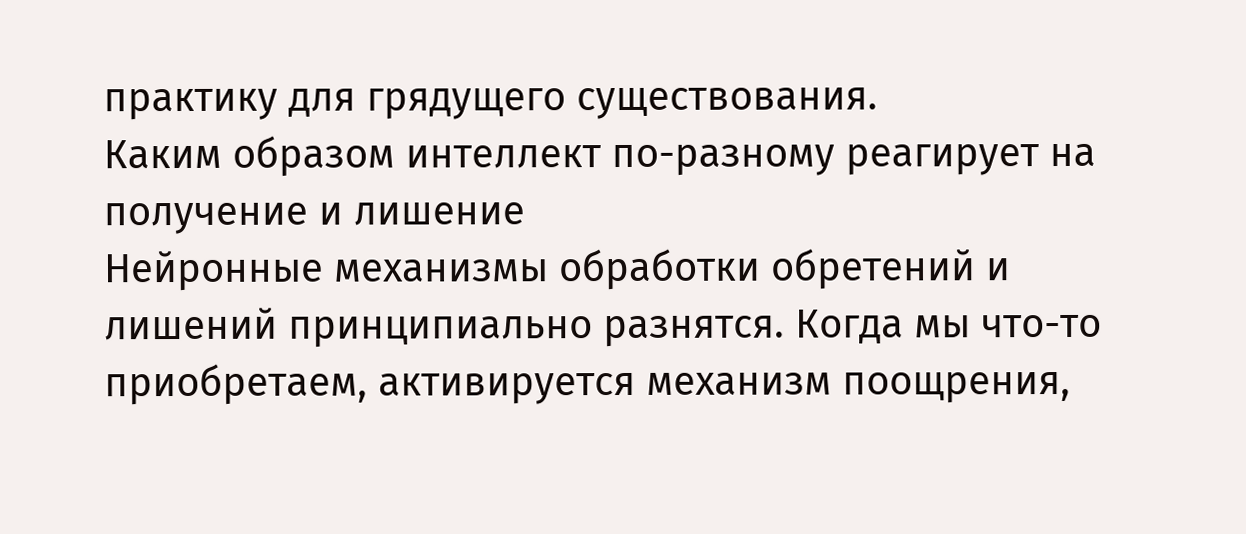практику для грядущего существования.
Каким образом интеллект по-разному реагирует на получение и лишение
Нейронные механизмы обработки обретений и лишений принципиально разнятся. Когда мы что-то приобретаем, активируется механизм поощрения,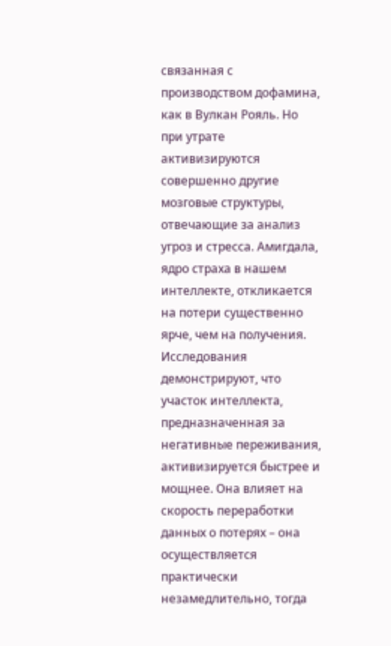связанная с производством дофамина, как в Вулкан Рояль. Но при утрате активизируются совершенно другие мозговые структуры, отвечающие за анализ угроз и стресса. Амигдала, ядро страха в нашем интеллекте, откликается на потери существенно ярче, чем на получения.
Исследования демонстрируют, что участок интеллекта, предназначенная за негативные переживания, активизируется быстрее и мощнее. Она влияет на скорость переработки данных о потерях – она осуществляется практически незамедлительно, тогда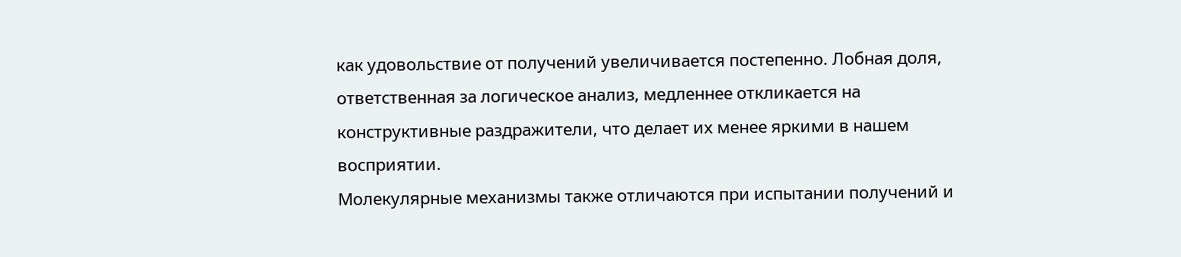как удовольствие от получений увеличивается постепенно. Лобная доля, ответственная за логическое анализ, медленнее откликается на конструктивные раздражители, что делает их менее яркими в нашем восприятии.
Молекулярные механизмы также отличаются при испытании получений и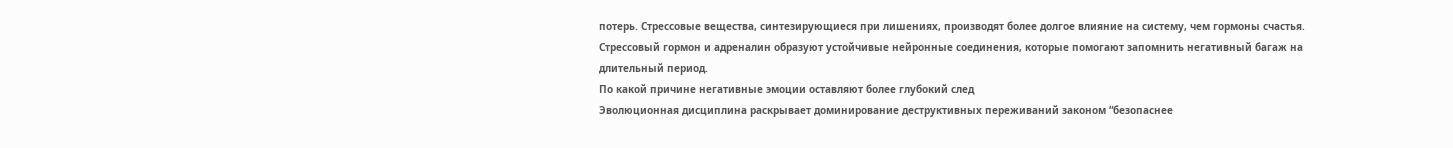потерь. Стрессовые вещества, синтезирующиеся при лишениях, производят более долгое влияние на систему, чем гормоны счастья. Стрессовый гормон и адреналин образуют устойчивые нейронные соединения, которые помогают запомнить негативный багаж на длительный период.
По какой причине негативные эмоции оставляют более глубокий след
Эволюционная дисциплина раскрывает доминирование деструктивных переживаний законом “безопаснее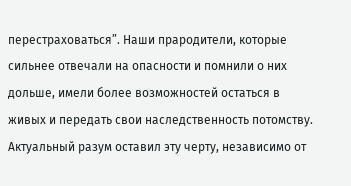перестраховаться”. Наши прародители, которые сильнее отвечали на опасности и помнили о них дольше, имели более возможностей остаться в живых и передать свои наследственность потомству. Актуальный разум оставил эту черту, независимо от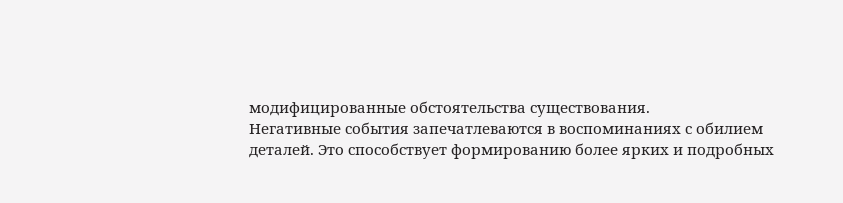модифицированные обстоятельства существования.
Негативные события запечатлеваются в воспоминаниях с обилием деталей. Это способствует формированию более ярких и подробных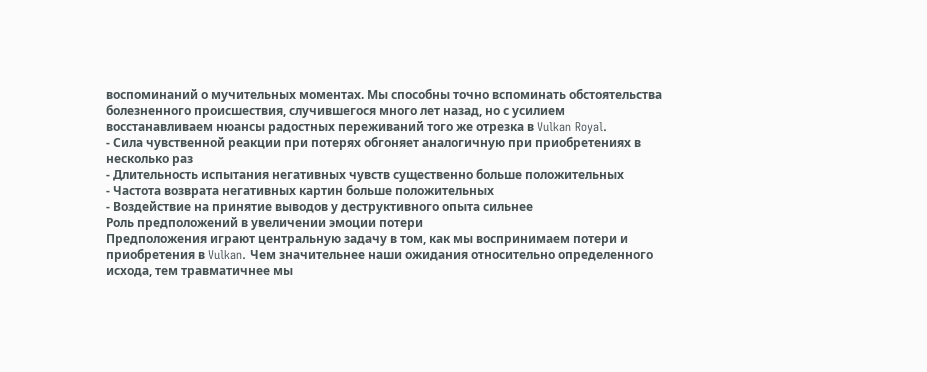воспоминаний о мучительных моментах. Мы способны точно вспоминать обстоятельства болезненного происшествия, случившегося много лет назад, но с усилием восстанавливаем нюансы радостных переживаний того же отрезка в Vulkan Royal.
- Сила чувственной реакции при потерях обгоняет аналогичную при приобретениях в несколько раз
- Длительность испытания негативных чувств существенно больше положительных
- Частота возврата негативных картин больше положительных
- Воздействие на принятие выводов у деструктивного опыта сильнее
Роль предположений в увеличении эмоции потери
Предположения играют центральную задачу в том, как мы воспринимаем потери и приобретения в Vulkan. Чем значительнее наши ожидания относительно определенного исхода, тем травматичнее мы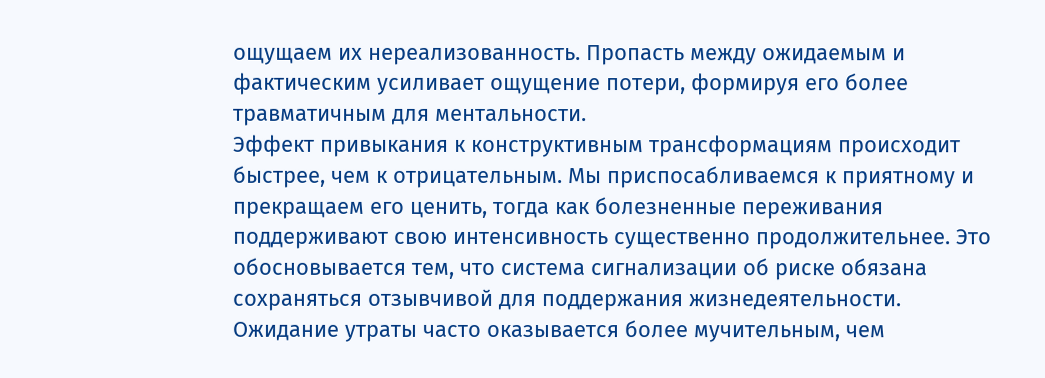ощущаем их нереализованность. Пропасть между ожидаемым и фактическим усиливает ощущение потери, формируя его более травматичным для ментальности.
Эффект привыкания к конструктивным трансформациям происходит быстрее, чем к отрицательным. Мы приспосабливаемся к приятному и прекращаем его ценить, тогда как болезненные переживания поддерживают свою интенсивность существенно продолжительнее. Это обосновывается тем, что система сигнализации об риске обязана сохраняться отзывчивой для поддержания жизнедеятельности.
Ожидание утраты часто оказывается более мучительным, чем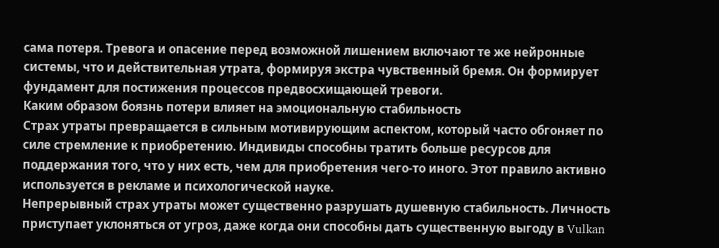сама потеря. Тревога и опасение перед возможной лишением включают те же нейронные системы, что и действительная утрата, формируя экстра чувственный бремя. Он формирует фундамент для постижения процессов предвосхищающей тревоги.
Каким образом боязнь потери влияет на эмоциональную стабильность
Страх утраты превращается в сильным мотивирующим аспектом, который часто обгоняет по силе стремление к приобретению. Индивиды способны тратить больше ресурсов для поддержания того, что у них есть, чем для приобретения чего-то иного. Этот правило активно используется в рекламе и психологической науке.
Непрерывный страх утраты может существенно разрушать душевную стабильность. Личность приступает уклоняться от угроз, даже когда они способны дать существенную выгоду в Vulkan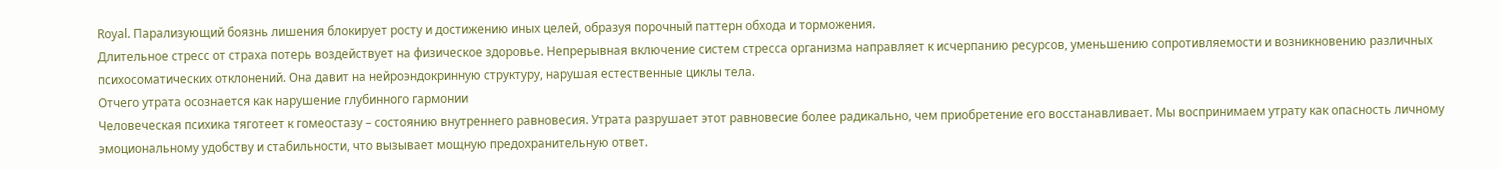Royal. Парализующий боязнь лишения блокирует росту и достижению иных целей, образуя порочный паттерн обхода и торможения.
Длительное стресс от страха потерь воздействует на физическое здоровье. Непрерывная включение систем стресса организма направляет к исчерпанию ресурсов, уменьшению сопротивляемости и возникновению различных психосоматических отклонений. Она давит на нейроэндокринную структуру, нарушая естественные циклы тела.
Отчего утрата осознается как нарушение глубинного гармонии
Человеческая психика тяготеет к гомеостазу – состоянию внутреннего равновесия. Утрата разрушает этот равновесие более радикально, чем приобретение его восстанавливает. Мы воспринимаем утрату как опасность личному эмоциональному удобству и стабильности, что вызывает мощную предохранительную ответ.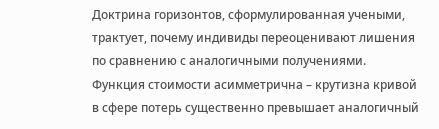Доктрина горизонтов, сформулированная учеными, трактует, почему индивиды переоценивают лишения по сравнению с аналогичными получениями. Функция стоимости асимметрична – крутизна кривой в сфере потерь существенно превышает аналогичный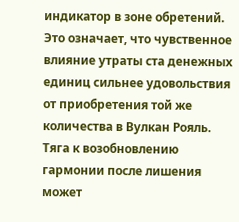индикатор в зоне обретений. Это означает, что чувственное влияние утраты ста денежных единиц сильнее удовольствия от приобретения той же количества в Вулкан Рояль.
Тяга к возобновлению гармонии после лишения может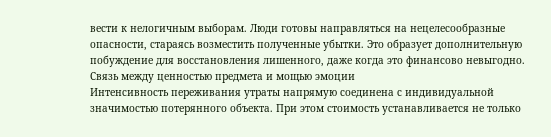вести к нелогичным выборам. Люди готовы направляться на нецелесообразные опасности, стараясь возместить полученные убытки. Это образует дополнительную побуждение для восстановления лишенного, даже когда это финансово невыгодно.
Связь между ценностью предмета и мощью эмоции
Интенсивность переживания утраты напрямую соединена с индивидуальной значимостью потерянного объекта. При этом стоимость устанавливается не только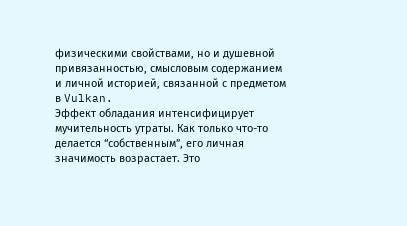физическими свойствами, но и душевной привязанностью, смысловым содержанием и личной историей, связанной с предметом в Vulkan.
Эффект обладания интенсифицирует мучительность утраты. Как только что-то делается “собственным”, его личная значимость возрастает. Это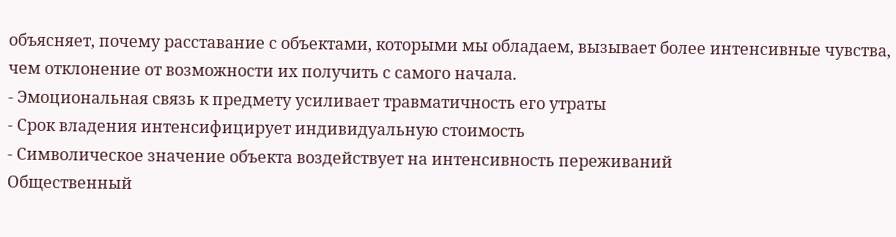объясняет, почему расставание с объектами, которыми мы обладаем, вызывает более интенсивные чувства, чем отклонение от возможности их получить с самого начала.
- Эмоциональная связь к предмету усиливает травматичность его утраты
- Срок владения интенсифицирует индивидуальную стоимость
- Символическое значение объекта воздействует на интенсивность переживаний
Общественный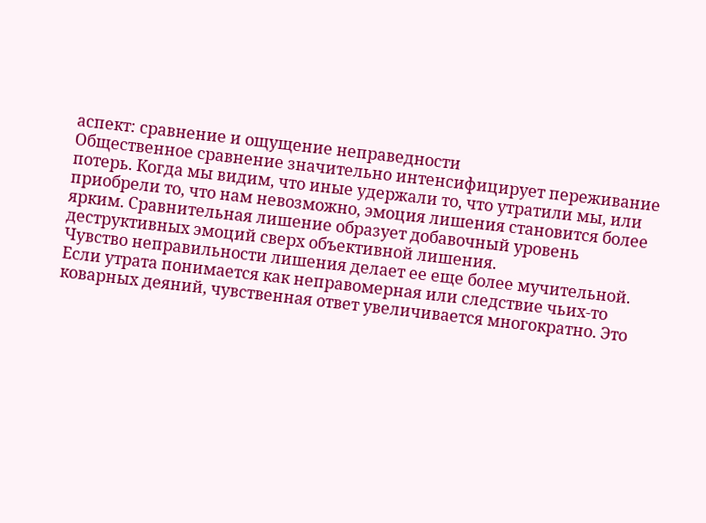аспект: сравнение и ощущение неправедности
Общественное сравнение значительно интенсифицирует переживание потерь. Когда мы видим, что иные удержали то, что утратили мы, или приобрели то, что нам невозможно, эмоция лишения становится более ярким. Сравнительная лишение образует добавочный уровень деструктивных эмоций сверх объективной лишения.
Чувство неправильности лишения делает ее еще более мучительной. Если утрата понимается как неправомерная или следствие чьих-то коварных деяний, чувственная ответ увеличивается многократно. Это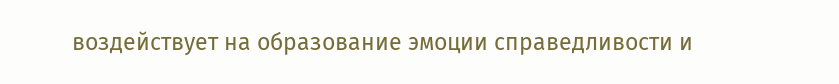воздействует на образование эмоции справедливости и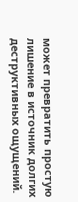может превратить простую лишение в источник долгих деструктивных ощущений.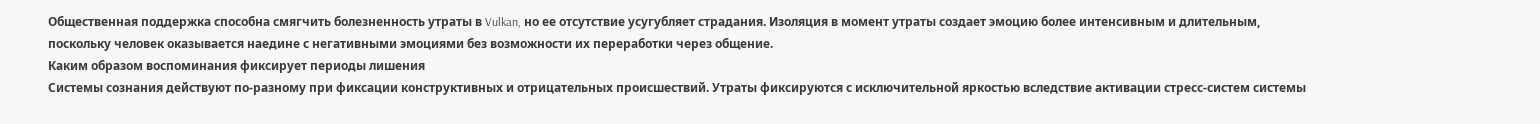Общественная поддержка способна смягчить болезненность утраты в Vulkan, но ее отсутствие усугубляет страдания. Изоляция в момент утраты создает эмоцию более интенсивным и длительным, поскольку человек оказывается наедине с негативными эмоциями без возможности их переработки через общение.
Каким образом воспоминания фиксирует периоды лишения
Системы сознания действуют по-разному при фиксации конструктивных и отрицательных происшествий. Утраты фиксируются с исключительной яркостью вследствие активации стресс-систем системы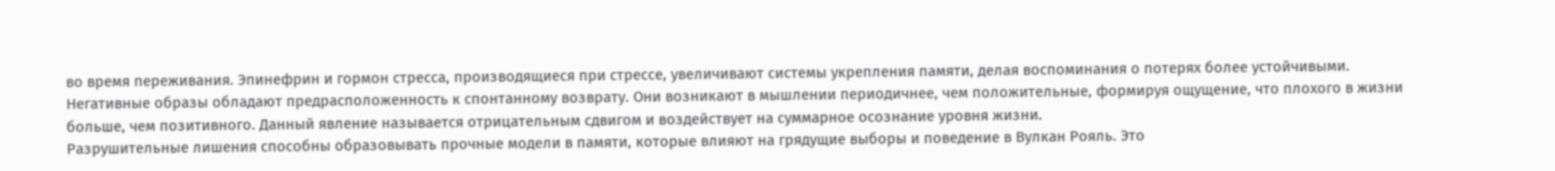во время переживания. Эпинефрин и гормон стресса, производящиеся при стрессе, увеличивают системы укрепления памяти, делая воспоминания о потерях более устойчивыми.
Негативные образы обладают предрасположенность к спонтанному возврату. Они возникают в мышлении периодичнее, чем положительные, формируя ощущение, что плохого в жизни больше, чем позитивного. Данный явление называется отрицательным сдвигом и воздействует на суммарное осознание уровня жизни.
Разрушительные лишения способны образовывать прочные модели в памяти, которые влияют на грядущие выборы и поведение в Вулкан Рояль. Это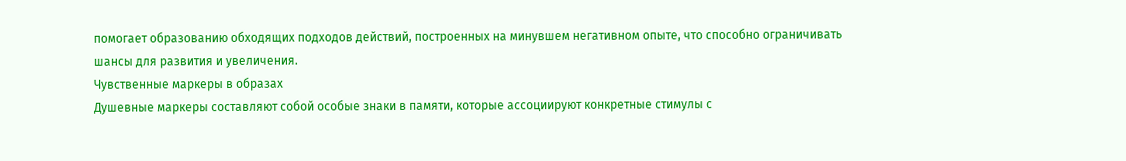помогает образованию обходящих подходов действий, построенных на минувшем негативном опыте, что способно ограничивать шансы для развития и увеличения.
Чувственные маркеры в образах
Душевные маркеры составляют собой особые знаки в памяти, которые ассоциируют конкретные стимулы с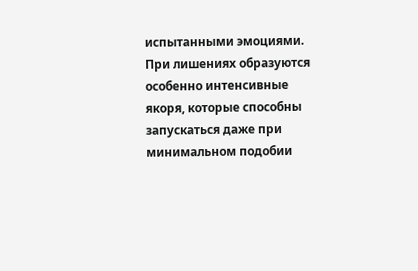испытанными эмоциями. При лишениях образуются особенно интенсивные якоря, которые способны запускаться даже при минимальном подобии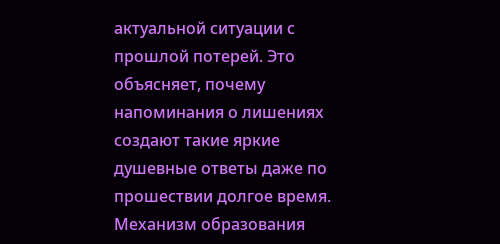актуальной ситуации с прошлой потерей. Это объясняет, почему напоминания о лишениях создают такие яркие душевные ответы даже по прошествии долгое время.
Механизм образования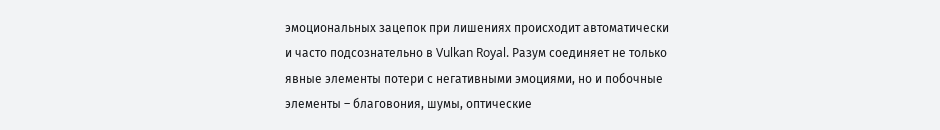эмоциональных зацепок при лишениях происходит автоматически и часто подсознательно в Vulkan Royal. Разум соединяет не только явные элементы потери с негативными эмоциями, но и побочные элементы – благовония, шумы, оптические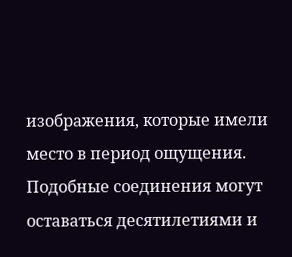изображения, которые имели место в период ощущения. Подобные соединения могут оставаться десятилетиями и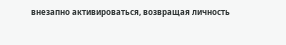внезапно активироваться, возвращая личность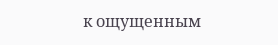к ощущенным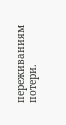переживаниям потери.